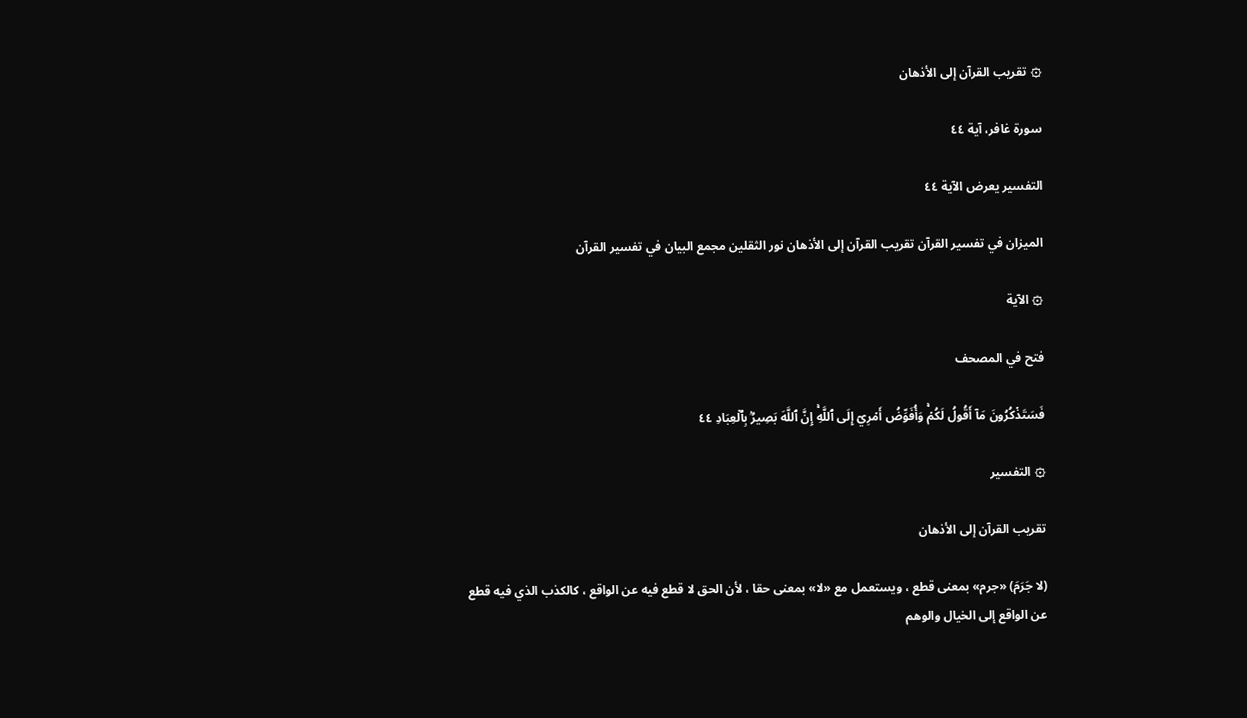۞ تقريب القرآن إلى الأذهان

سورة غافر، آية ٤٤

التفسير يعرض الآية ٤٤

الميزان في تفسير القرآن تقريب القرآن إلى الأذهان نور الثقلين مجمع البيان في تفسير القرآن

۞ الآية

فتح في المصحف

فَسَتَذۡكُرُونَ مَآ أَقُولُ لَكُمۡۚ وَأُفَوِّضُ أَمۡرِيٓ إِلَى ٱللَّهِۚ إِنَّ ٱللَّهَ بَصِيرُۢ بِٱلۡعِبَادِ ٤٤

۞ التفسير

تقريب القرآن إلى الأذهان

(لا جَرَمَ) «جرم» بمعنى قطع ، ويستعمل مع «لا» بمعنى حقا ، لأن الحق لا قطع فيه عن الواقع ، كالكذب الذي فيه قطع عن الواقع إلى الخيال والوهم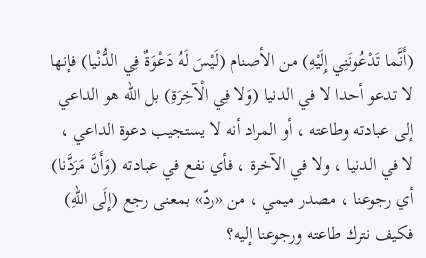(أَنَّما تَدْعُونَنِي إِلَيْهِ) من الأصنام (لَيْسَ لَهُ دَعْوَةٌ فِي الدُّنْيا) فإنها لا تدعو أحدا لا في الدنيا (وَلا فِي الْآخِرَةِ) بل الله هو الداعي إلى عبادته وطاعته ، أو المراد أنه لا يستجيب دعوة الداعي ، لا في الدنيا ، ولا في الآخرة ، فأي نفع في عبادته (وَأَنَّ مَرَدَّنا) أي رجوعنا ، مصدر ميمي ، من «ردّ» بمعنى رجع (إِلَى اللهِ) فكيف نترك طاعته ورجوعنا إليه؟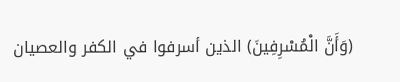(وَأَنَّ الْمُسْرِفِينَ) الذين أسرفوا في الكفر والعصيان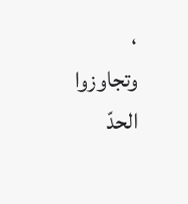، وتجاوزوا الحدّ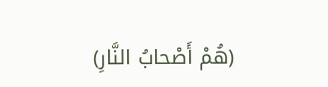(هُمْ أَصْحابُ النَّارِ)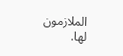الملازمون لها.